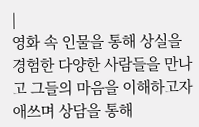|
영화 속 인물을 통해 상실을 경험한 다양한 사람들을 만나고 그들의 마음을 이해하고자 애쓰며 상담을 통해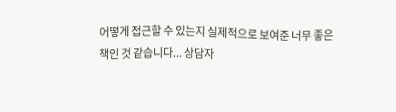어떻게 접근할 수 있는지 실제적으로 보여준 너무 좋은 책인 것 같습니다... 상담자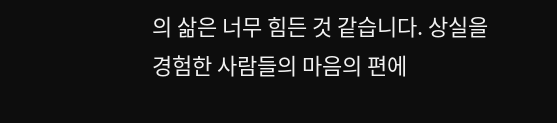의 삶은 너무 힘든 것 같습니다. 상실을 경험한 사람들의 마음의 편에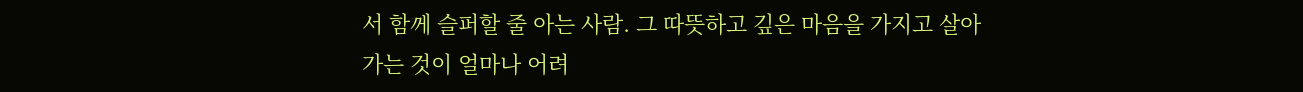서 함께 슬퍼할 줄 아는 사람. 그 따뜻하고 깊은 마음을 가지고 살아가는 것이 얼마나 어려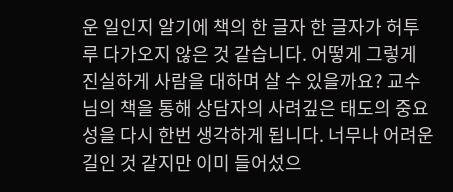운 일인지 알기에 책의 한 글자 한 글자가 허투루 다가오지 않은 것 같습니다. 어떻게 그렇게 진실하게 사람을 대하며 살 수 있을까요? 교수님의 책을 통해 상담자의 사려깊은 태도의 중요성을 다시 한번 생각하게 됩니다. 너무나 어려운 길인 것 같지만 이미 들어섰으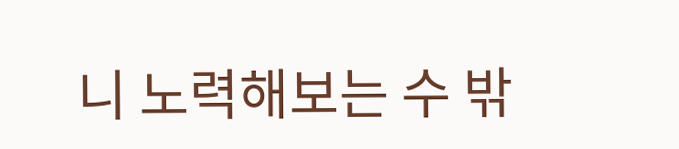니 노력해보는 수 밖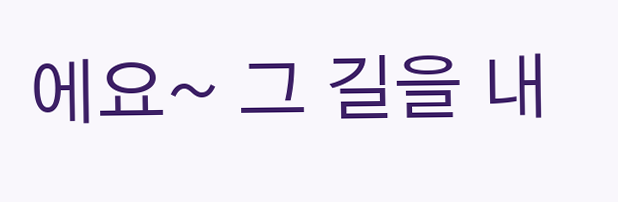에요~ 그 길을 내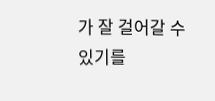가 잘 걸어갈 수 있기를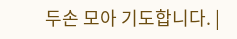두손 모아 기도합니다. |